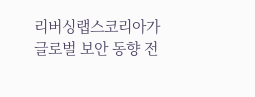리버싱랩스코리아가 글로벌 보안 동향 전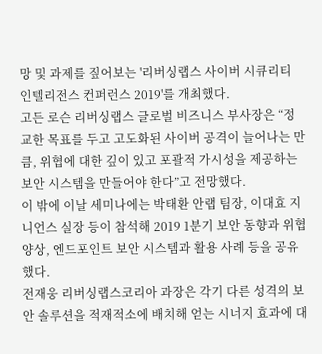망 및 과제를 짚어보는 '리버싱랩스 사이버 시큐리티 인텔리전스 컨퍼런스 2019'를 개최했다.
고든 로슨 리버싱랩스 글로벌 비즈니스 부사장은 “정교한 목표를 두고 고도화된 사이버 공격이 늘어나는 만큼, 위협에 대한 깊이 있고 포괄적 가시성을 제공하는 보안 시스템을 만들어야 한다”고 전망했다.
이 밖에 이날 세미나에는 박태환 안랩 팀장, 이대효 지니언스 실장 등이 참석해 2019 1분기 보안 동향과 위협 양상, 엔드포인트 보안 시스템과 활용 사례 등을 공유했다.
전재웅 리버싱랩스코리아 과장은 각기 다른 성격의 보안 솔루션을 적재적소에 배치해 얻는 시너지 효과에 대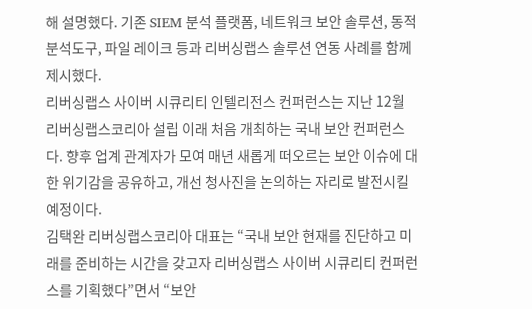해 설명했다. 기존 SIEM 분석 플랫폼, 네트워크 보안 솔루션, 동적 분석도구, 파일 레이크 등과 리버싱랩스 솔루션 연동 사례를 함께 제시했다.
리버싱랩스 사이버 시큐리티 인텔리전스 컨퍼런스는 지난 12월 리버싱랩스코리아 설립 이래 처음 개최하는 국내 보안 컨퍼런스다. 향후 업계 관계자가 모여 매년 새롭게 떠오르는 보안 이슈에 대한 위기감을 공유하고, 개선 청사진을 논의하는 자리로 발전시킬 예정이다.
김택완 리버싱랩스코리아 대표는 “국내 보안 현재를 진단하고 미래를 준비하는 시간을 갖고자 리버싱랩스 사이버 시큐리티 컨퍼런스를 기획했다”면서 “보안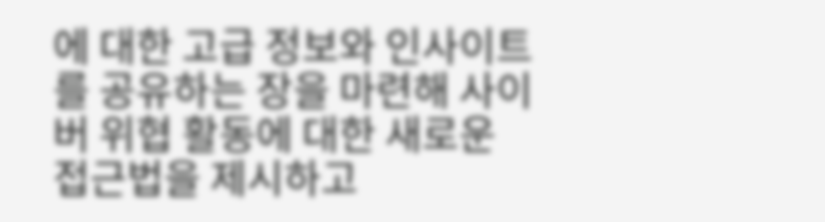에 대한 고급 정보와 인사이트를 공유하는 장을 마련해 사이버 위협 활동에 대한 새로운 접근법을 제시하고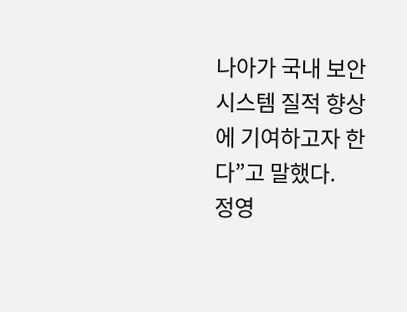나아가 국내 보안 시스템 질적 향상에 기여하고자 한다”고 말했다.
정영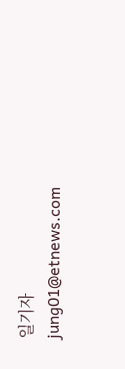일기자 jung01@etnews.com